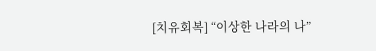[치유회복] “이상한 나라의 나”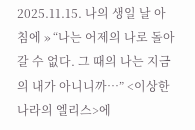2025.11.15. 나의 생일 날 아침에 » “나는 어제의 나로 돌아갈 수 없다. 그 때의 나는 지금의 내가 아니니까…” <이상한 나라의 엘리스>에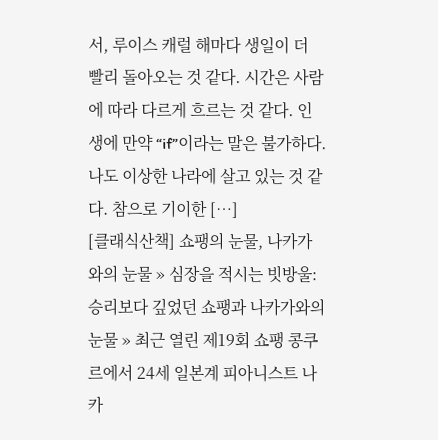서, 루이스 캐럴 해마다 생일이 더 빨리 돌아오는 것 같다. 시간은 사람에 따라 다르게 흐르는 것 같다. 인생에 만약 “if”이라는 말은 불가하다. 나도 이상한 나라에 살고 있는 것 같다. 참으로 기이한 […]
[클래식산책] 쇼팽의 눈물, 나카가와의 눈물 » 심장을 적시는 빗방울: 승리보다 깊었던 쇼팽과 나카가와의 눈물 » 최근 열린 제19회 쇼팽 콩쿠르에서 24세 일본계 피아니스트 나카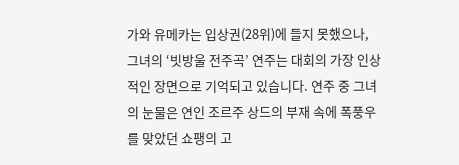가와 유메카는 입상권(28위)에 들지 못했으나, 그녀의 ‘빗방울 전주곡’ 연주는 대회의 가장 인상적인 장면으로 기억되고 있습니다. 연주 중 그녀의 눈물은 연인 조르주 상드의 부재 속에 폭풍우를 맞았던 쇼팽의 고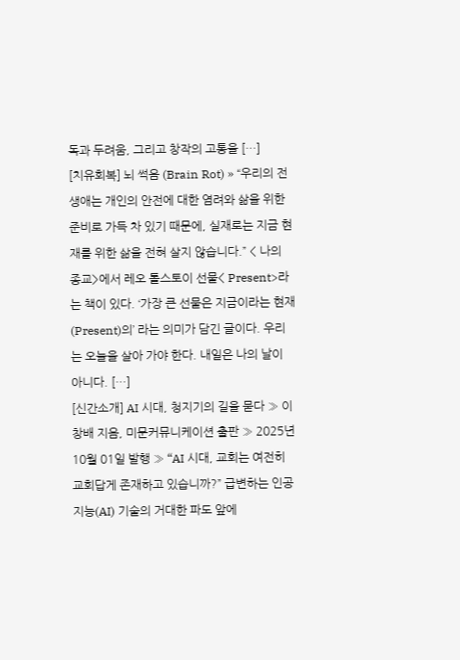독과 두려움, 그리고 창작의 고통을 […]
[치유회복] 뇌 썩음 (Brain Rot) » “우리의 전 생애는 개인의 안전에 대한 염려와 삶을 위한 준비로 가득 차 있기 때문에, 실재로는 지금 현재를 위한 삶을 전혀 살지 않습니다.” < 나의 종교>에서 레오 톨스토이 선물< Present>라는 책이 있다. ‘가장 큰 선물은 지금이라는 현재(Present)의’ 라는 의미가 담긴 글이다. 우리는 오늘을 살아 가야 한다. 내일은 나의 날이 아니다. […]
[신간소개] AI 시대, 청지기의 길을 묻다 » 이창배 지음, 미문커뮤니케이션 출판 » 2025년 10월 01일 발행 » “AI 시대, 교회는 여전히 교회답게 존재하고 있습니까?” 급변하는 인공지능(AI) 기술의 거대한 파도 앞에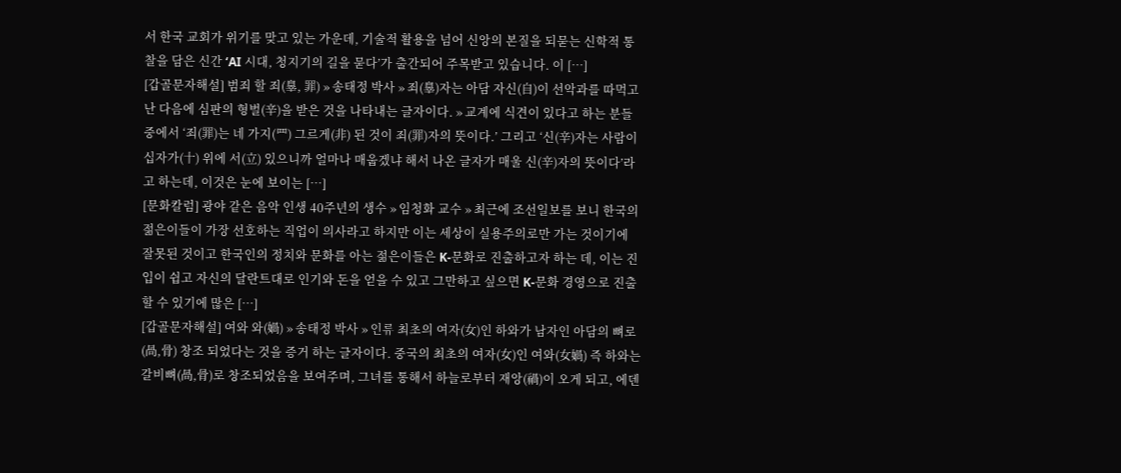서 한국 교회가 위기를 맞고 있는 가운데, 기술적 활용을 넘어 신앙의 본질을 되묻는 신학적 통찰을 담은 신간 ‘AI 시대, 청지기의 길을 묻다’가 출간되어 주목받고 있습니다. 이 […]
[갑골문자해설] 범죄 할 죄(辠, 罪) » 송태정 박사 » 죄(辠)자는 아담 자신(自)이 선악과를 따먹고 난 다음에 심판의 형벌(辛)을 받은 것을 나타내는 글자이다. » 교계에 식견이 있다고 하는 분들 중에서 ‘죄(罪)는 네 가지(罒) 그르게(非) 된 것이 죄(罪)자의 뜻이다.’ 그리고 ‘신(辛)자는 사람이 십자가(十) 위에 서(立) 있으니까 얼마나 매웁겠냐 해서 나온 글자가 매울 신(辛)자의 뜻이다’라고 하는데, 이것은 눈에 보이는 […]
[문화칼럼] 광야 같은 음악 인생 40주년의 생수 » 임청화 교수 » 최근에 조선일보를 보니 한국의 젊은이들이 가장 선호하는 직업이 의사라고 하지만 이는 세상이 실용주의로만 가는 것이기에 잘못된 것이고 한국인의 정치와 문화를 아는 젊은이들은 K-문화로 진출하고자 하는 데, 이는 진입이 쉽고 자신의 달란트대로 인기와 돈을 얻을 수 있고 그만하고 싶으면 K-문화 경영으로 진출할 수 있기에 많은 […]
[갑골문자해설] 여와 와(媧) » 송태정 박사 » 인류 최초의 여자(女)인 하와가 남자인 아담의 뼈로(咼,骨) 창조 되었다는 것을 증거 하는 글자이다. 중국의 최초의 여자(女)인 여와(女媧) 즉 하와는 갈비뼈(咼,骨)로 창조되었음을 보여주며, 그녀를 통해서 하늘로부터 재앙(禍)이 오게 되고, 에덴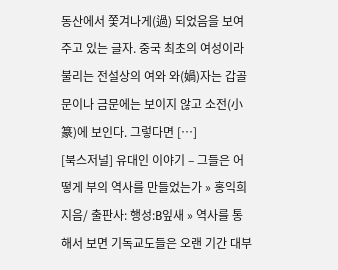동산에서 쫓겨나게(過) 되었음을 보여 주고 있는 글자. 중국 최초의 여성이라 불리는 전설상의 여와 와(媧)자는 갑골문이나 금문에는 보이지 않고 소전(小篆)에 보인다. 그렇다면 […]
[북스저널] 유대인 이야기 – 그들은 어떻게 부의 역사를 만들었는가 » 홍익희 지음/ 출판사: 행성:B잎새 » 역사를 통해서 보면 기독교도들은 오랜 기간 대부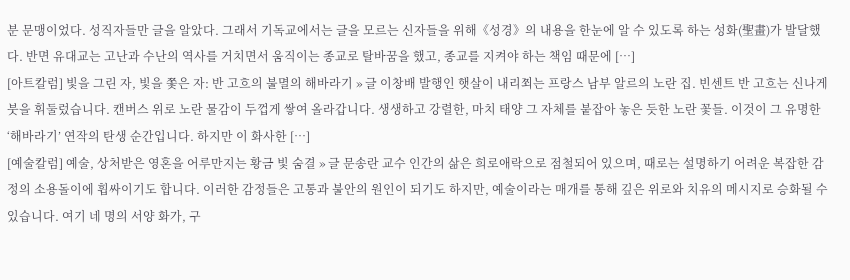분 문맹이었다. 성직자들만 글을 알았다. 그래서 기독교에서는 글을 모르는 신자들을 위해《성경》의 내용을 한눈에 알 수 있도록 하는 성화(聖畫)가 발달했다. 반면 유대교는 고난과 수난의 역사를 거치면서 움직이는 종교로 탈바꿈을 했고, 종교를 지켜야 하는 책임 때문에 […]
[아트칼럼] 빛을 그린 자, 빛을 쫓은 자: 반 고흐의 불멸의 해바라기 » 글 이창배 발행인 햇살이 내리쬐는 프랑스 남부 알르의 노란 집. 빈센트 반 고흐는 신나게 붓을 휘둘렀습니다. 캔버스 위로 노란 물감이 두껍게 쌓여 올라갑니다. 생생하고 강렬한, 마치 태양 그 자체를 붙잡아 놓은 듯한 노란 꽃들. 이것이 그 유명한 ‘해바라기’ 연작의 탄생 순간입니다. 하지만 이 화사한 […]
[예술칼럼] 예술, 상처받은 영혼을 어루만지는 황금 빛 숨결 » 글 문송란 교수 인간의 삶은 희로애락으로 점철되어 있으며, 때로는 설명하기 어려운 복잡한 감정의 소용돌이에 휩싸이기도 합니다. 이러한 감정들은 고통과 불안의 원인이 되기도 하지만, 예술이라는 매개를 통해 깊은 위로와 치유의 메시지로 승화될 수 있습니다. 여기 네 명의 서양 화가, 구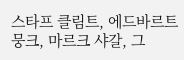스타프 클림트, 에드바르트 뭉크, 마르크 샤갈, 그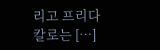리고 프리다 칼로는 […]